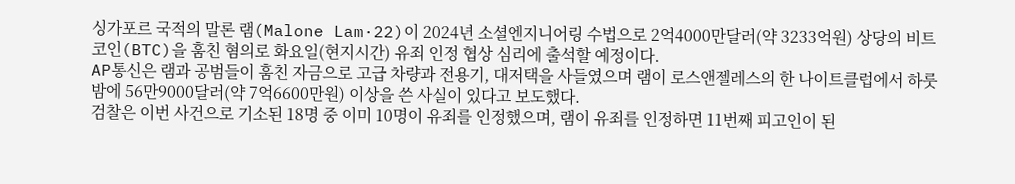싱가포르 국적의 말론 램(Malone Lam·22)이 2024년 소셜엔지니어링 수법으로 2억4000만달러(약 3233억원) 상당의 비트코인(BTC)을 훔친 혐의로 화요일(현지시간) 유죄 인정 협상 심리에 출석할 예정이다.
AP통신은 램과 공범들이 훔친 자금으로 고급 차량과 전용기, 대저택을 사들였으며 램이 로스앤젤레스의 한 나이트클럽에서 하룻밤에 56만9000달러(약 7억6600만원) 이상을 쓴 사실이 있다고 보도했다.
검찰은 이번 사건으로 기소된 18명 중 이미 10명이 유죄를 인정했으며, 램이 유죄를 인정하면 11번째 피고인이 된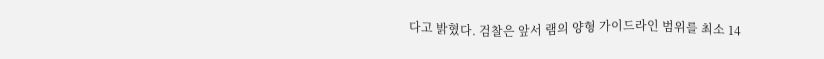다고 밝혔다. 검찰은 앞서 램의 양형 가이드라인 범위를 최소 14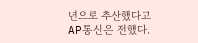년으로 추산했다고 AP통신은 전했다.